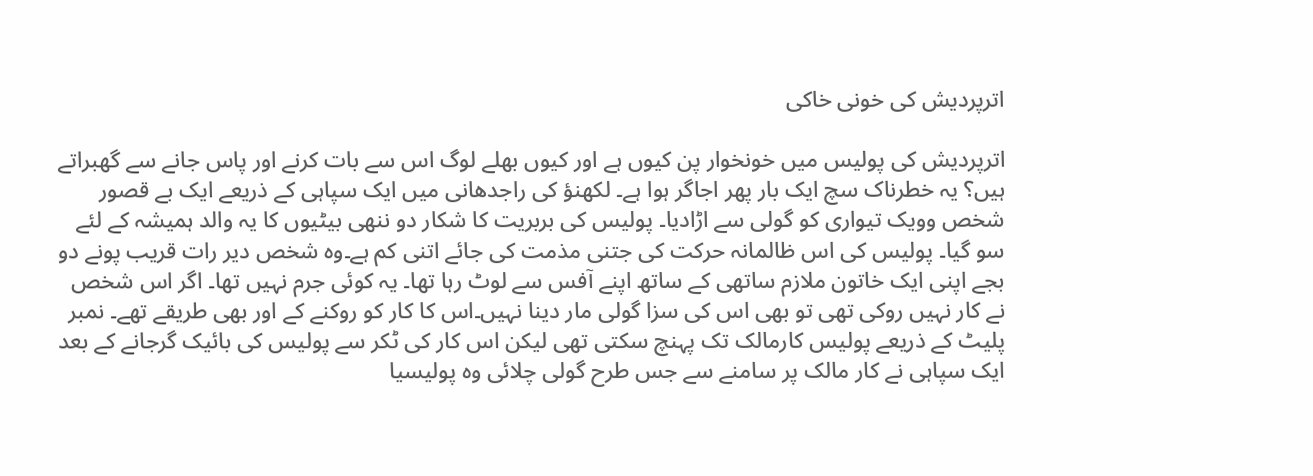اترپردیش کی خونی خاکی

اترپردیش کی پولیس میں خونخوار پن کیوں ہے اور کیوں بھلے لوگ اس سے بات کرنے اور پاس جانے سے گھبراتے ہیں؟ یہ خطرناک سچ ایک بار پھر اجاگر ہوا ہے۔ لکھنؤ کی راجدھانی میں ایک سپاہی کے ذریعے ایک بے قصور شخص وویک تیواری کو گولی سے اڑادیا۔ پولیس کی بربریت کا شکار دو ننھی بیٹیوں کا یہ والد ہمیشہ کے لئے سو گیا۔ پولیس کی اس ظالمانہ حرکت کی جتنی مذمت کی جائے اتنی کم ہے۔وہ شخص دیر رات قریب پونے دو بجے اپنی ایک خاتون ملازم ساتھی کے ساتھ اپنے آفس سے لوٹ رہا تھا۔ یہ کوئی جرم نہیں تھا۔ اگر اس شخص نے کار نہیں روکی تھی تو بھی اس کی سزا گولی مار دینا نہیں۔اس کا کار کو روکنے کے اور بھی طریقے تھے۔ نمبر پلیٹ کے ذریعے پولیس کارمالک تک پہنچ سکتی تھی لیکن اس کار کی ٹکر سے پولیس کی بائیک گرجانے کے بعد ایک سپاہی نے کار مالک پر سامنے سے جس طرح گولی چلائی وہ پولیسیا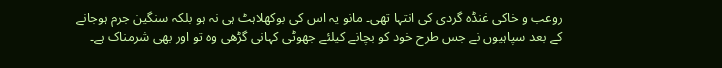روعب و خاکی غنڈہ گردی کی انتہا تھی۔ مانو یہ اس کی بوکھلاہٹ ہی نہ ہو بلکہ سنگین جرم ہوجانے کے بعد سپاہیوں نے جس طرح خود کو بچانے کیلئے جھوٹی کہانی گڑھی وہ تو اور بھی شرمناک ہے۔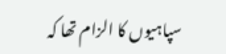سپاہیوں کا الزام تھا کہ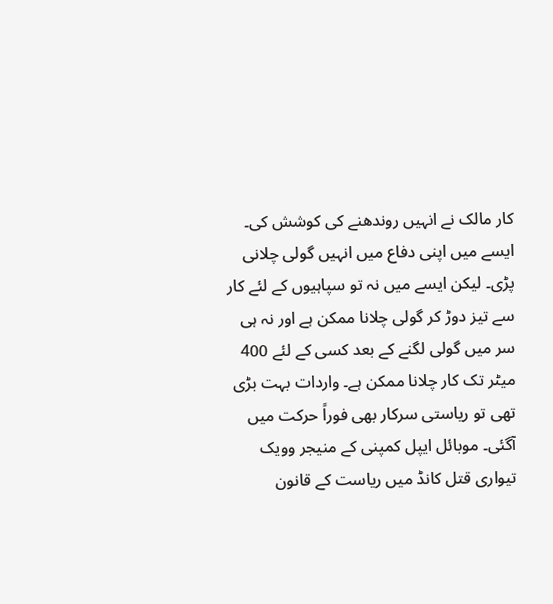کار مالک نے انہیں روندھنے کی کوشش کی۔ ایسے میں اپنی دفاع میں انہیں گولی چلانی پڑی۔ لیکن ایسے میں نہ تو سپاہیوں کے لئے کار سے تیز دوڑ کر گولی چلانا ممکن ہے اور نہ ہی سر میں گولی لگنے کے بعد کسی کے لئے 400 میٹر تک کار چلانا ممکن ہے۔ واردات بہت بڑی تھی تو ریاستی سرکار بھی فوراً حرکت میں آگئی۔ موبائل ایپل کمپنی کے منیجر وویک تیواری قتل کانڈ میں ریاست کے قانون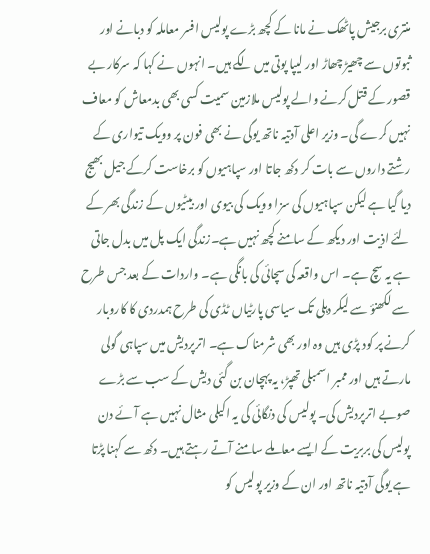منتری برجیش پاٹھک نے مانا کے کچھ بڑے پولیس افسر معاملہ کو دبانے اور ثبوتوں سے چھیڑ چھاڑ اور لیپا پوتی میں لگے ہیں۔ انہوں نے کہا کہ سرکار بے قصور کے قتل کرنے والے پولیس ملازمین سمیت کسی بھی بدمعاش کو معاف نہیں کرے گی۔ وزیر اعلی آدتیہ ناتھ یوگی نے بھی فون پر وویک تیواری کے رشتے داروں سے بات کر دکھ جاتا اور سپاہیوں کو برخاست کرکے جیل بھیج دیا گیا ہے لیکن سپاہیوں کی سزا وویک کی بیوی اور بیٹیوں کے زندگی بھر کے لئے اذیت اور دیکھ کے سامنے کچھ نہیں ہے۔زندگی ایک پل میں بدل جاتی ہے یہ سچ ہے۔ اس واقعہ کی سچائی کی بانگی ہے۔ واردات کے بعد جس طرح سے لکھنؤ سے لیکر دہلی تک سیاسی پارٹیاں ٹڈی کی طرح ہمدردی کا کاروبار کرنے پر کود پڑی ہیں وہ اور بھی شرمناک ہے۔ اترپردیش میں سپاہی گولی مارتے ہیں اور ممبر اسمبلی تھپڑ، یہ پہچان بن گئی دیش کے سب سے بڑے صوبے اترپردیش کی۔ پولیس کی دنگائی کی یہ اکیلی مثال نہیں ہے آئے دن پولیس کی بربریت کے ایسے معاملے سامنے آتے رہتے ہیں۔ دکھ سے کہنا پڑتا ہے یوگی آدتیہ ناتھ اور ان کے وزیر پولیس کو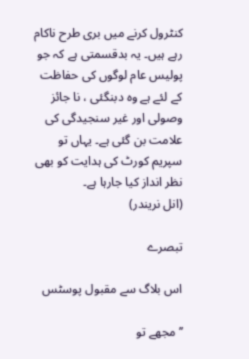کنٹرول کرنے میں بری طرح ناکام رہے ہیں۔ یہ بدقسمتی ہے کہ جو پولیس عام لوگوں کی حفاظت کے لئے ہے وہ دبنگئی ، نا جائز وصولی اور غیر سنجیدگی کی علامت بن گئی ہے۔ یہاں تو سپریم کورٹ کی ہدایت کو بھی نظر انداز کیا جارہا ہے۔
(انل نریندر)

تبصرے

اس بلاگ سے مقبول پوسٹس

’’مجھے تو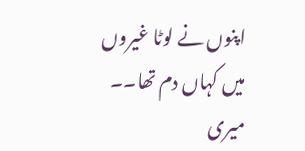اپنوں نے لوٹا غیروں میں کہاں دم تھا۔۔ میری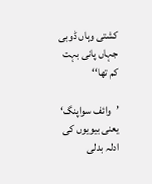کشتی وہاں ڈوبی جہاں پانی بہت کم تھا‘‘

’وائف سواپنگ‘ یعنی بیویوں کی ادلہ بدلی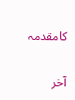کامقدمہ

آخر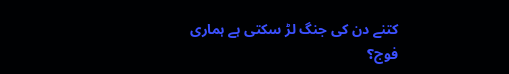کتنے دن کی جنگ لڑ سکتی ہے ہماری فوج؟